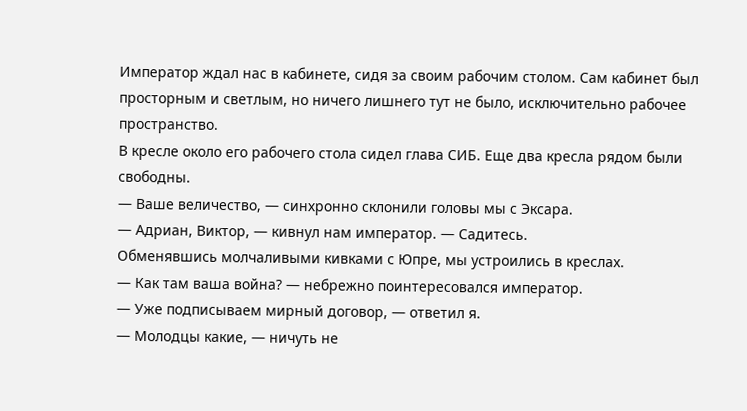Император ждал нас в кабинете, сидя за своим рабочим столом. Сам кабинет был просторным и светлым, но ничего лишнего тут не было, исключительно рабочее пространство.
В кресле около его рабочего стола сидел глава СИБ. Еще два кресла рядом были свободны.
— Ваше величество, — синхронно склонили головы мы с Эксара.
— Адриан, Виктор, — кивнул нам император. — Садитесь.
Обменявшись молчаливыми кивками с Юпре, мы устроились в креслах.
— Как там ваша война? — небрежно поинтересовался император.
— Уже подписываем мирный договор, — ответил я.
— Молодцы какие, — ничуть не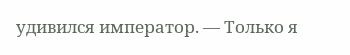удивился император. — Только я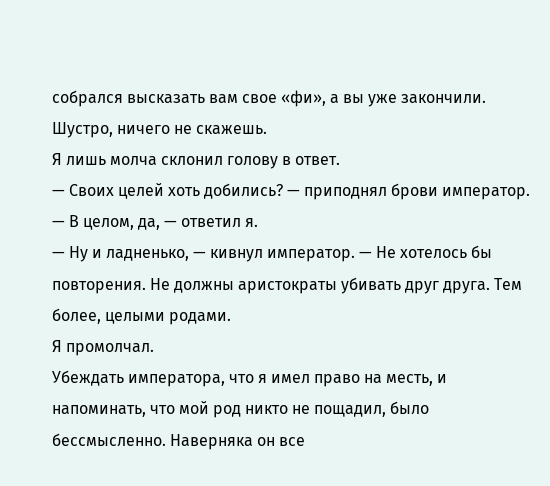собрался высказать вам свое «фи», а вы уже закончили. Шустро, ничего не скажешь.
Я лишь молча склонил голову в ответ.
— Своих целей хоть добились? — приподнял брови император.
— В целом, да, — ответил я.
— Ну и ладненько, — кивнул император. — Не хотелось бы повторения. Не должны аристократы убивать друг друга. Тем более, целыми родами.
Я промолчал.
Убеждать императора, что я имел право на месть, и напоминать, что мой род никто не пощадил, было бессмысленно. Наверняка он все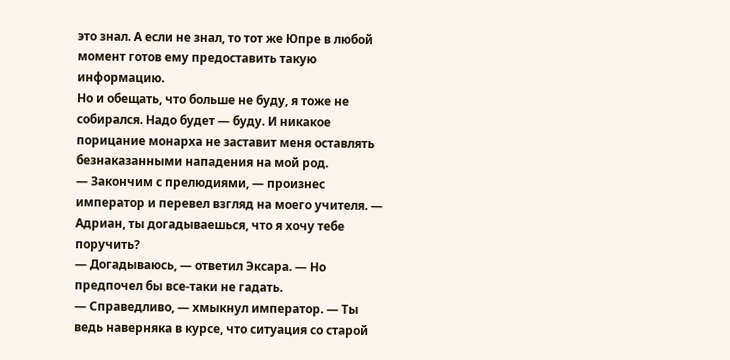это знал. А если не знал, то тот же Юпре в любой момент готов ему предоставить такую информацию.
Но и обещать, что больше не буду, я тоже не собирался. Надо будет — буду. И никакое порицание монарха не заставит меня оставлять безнаказанными нападения на мой род.
— Закончим с прелюдиями, — произнес император и перевел взгляд на моего учителя. — Адриан, ты догадываешься, что я хочу тебе поручить?
— Догадываюсь, — ответил Эксара. — Но предпочел бы все-таки не гадать.
— Справедливо, — хмыкнул император. — Ты ведь наверняка в курсе, что ситуация со старой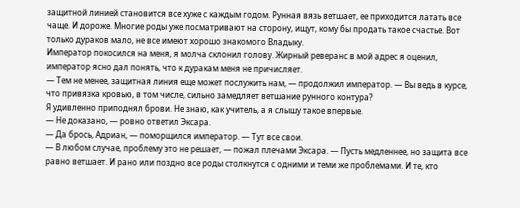защитной линией становится все хуже с каждым годом. Рунная вязь ветшает, ее приходится латать все чаще. И дороже. Многие роды уже посматривают на сторону, ищут, кому бы продать такое счастье. Вот только дураков мало, не все имеют хорошо знакомого Владыку.
Император покосился на меня, я молча склонил голову. Жирный реверанс в мой адрес я оценил, император ясно дал понять, что к дуракам меня не причисляет.
— Тем не менее, защитная линия еще может послужить нам, — продолжил император. — Вы ведь в курсе, что привязка кровью, в том числе, сильно замедляет ветшание рунного контура?
Я удивленно приподнял брови. Не знаю, как учитель, а я слышу такое впервые.
— Не доказано, — ровно ответил Эксара.
— Да брось, Адриан, — поморщился император. — Тут все свои.
— В любом случае, проблему это не решает, — пожал плечами Эксара. — Пусть медленнее, но защита все равно ветшает. И рано или поздно все роды столкнутся с одними и теми же проблемами. И те, кто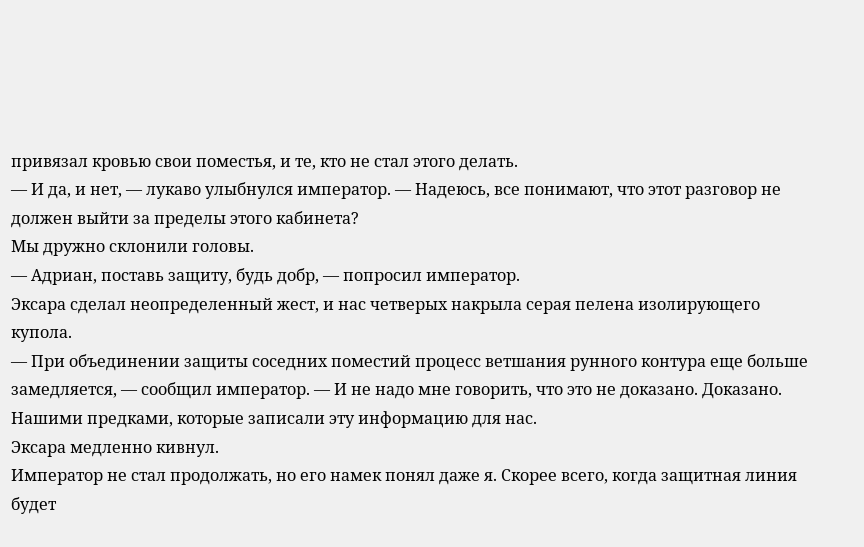привязал кровью свои поместья, и те, кто не стал этого делать.
— И да, и нет, — лукаво улыбнулся император. — Надеюсь, все понимают, что этот разговор не должен выйти за пределы этого кабинета?
Мы дружно склонили головы.
— Адриан, поставь защиту, будь добр, — попросил император.
Эксара сделал неопределенный жест, и нас четверых накрыла серая пелена изолирующего купола.
— При объединении защиты соседних поместий процесс ветшания рунного контура еще больше замедляется, — сообщил император. — И не надо мне говорить, что это не доказано. Доказано. Нашими предками, которые записали эту информацию для нас.
Эксара медленно кивнул.
Император не стал продолжать, но его намек понял даже я. Скорее всего, когда защитная линия будет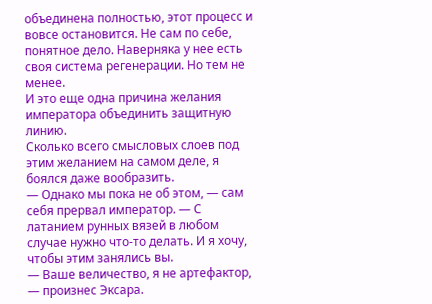объединена полностью, этот процесс и вовсе остановится. Не сам по себе, понятное дело. Наверняка у нее есть своя система регенерации. Но тем не менее.
И это еще одна причина желания императора объединить защитную линию.
Сколько всего смысловых слоев под этим желанием на самом деле, я боялся даже вообразить.
— Однако мы пока не об этом, — сам себя прервал император. — С латанием рунных вязей в любом случае нужно что-то делать. И я хочу, чтобы этим занялись вы.
— Ваше величество, я не артефактор, — произнес Эксара.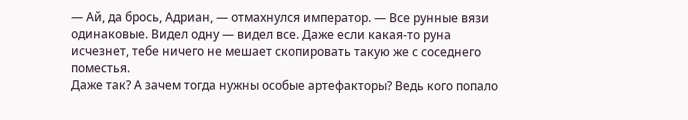— Ай, да брось, Адриан, — отмахнулся император. — Все рунные вязи одинаковые. Видел одну — видел все. Даже если какая-то руна исчезнет, тебе ничего не мешает скопировать такую же с соседнего поместья.
Даже так? А зачем тогда нужны особые артефакторы? Ведь кого попало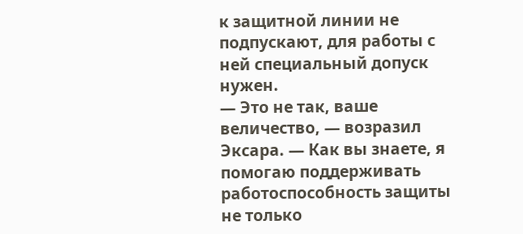к защитной линии не подпускают, для работы с ней специальный допуск нужен.
— Это не так, ваше величество, — возразил Эксара. — Как вы знаете, я помогаю поддерживать работоспособность защиты не только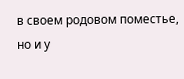в своем родовом поместье, но и у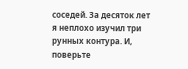соседей. За десяток лет я неплохо изучил три рунных контура. И, поверьте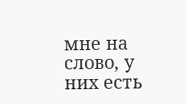мне на слово, у них есть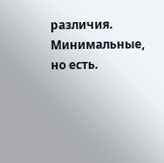различия. Минимальные, но есть.